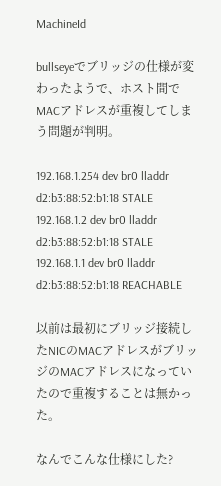MachineId

bullseyeでブリッジの仕様が変わったようで、ホスト間でMACアドレスが重複してしまう問題が判明。

192.168.1.254 dev br0 lladdr d2:b3:88:52:b1:18 STALE
192.168.1.2 dev br0 lladdr d2:b3:88:52:b1:18 STALE
192.168.1.1 dev br0 lladdr d2:b3:88:52:b1:18 REACHABLE

以前は最初にブリッジ接続したNICのMACアドレスがブリッジのMACアドレスになっていたので重複することは無かった。

なんでこんな仕様にした?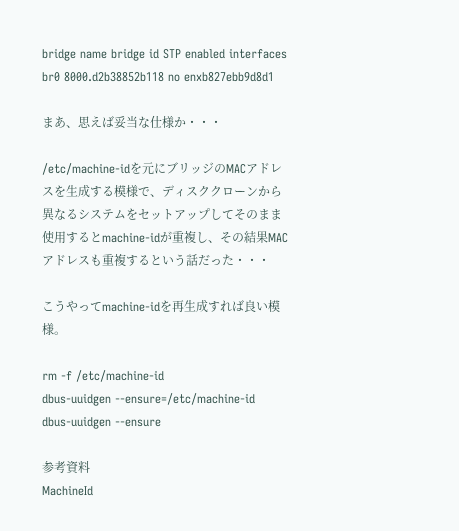bridge name bridge id STP enabled interfaces
br0 8000.d2b38852b118 no enxb827ebb9d8d1

まあ、思えば妥当な仕様か・・・

/etc/machine-idを元にブリッジのMACアドレスを生成する模様で、ディスククローンから異なるシステムをセットアップしてそのまま使用するとmachine-idが重複し、その結果MACアドレスも重複するという話だった・・・

こうやってmachine-idを再生成すれば良い模様。

rm -f /etc/machine-id
dbus-uuidgen --ensure=/etc/machine-id
dbus-uuidgen --ensure

参考資料
MachineId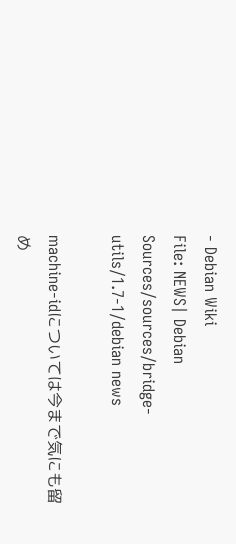- Debian Wiki
File: NEWS| Debian Sources/sources/bridge-utils/1.7-1/debian news

machine-idについては今まで気にも留め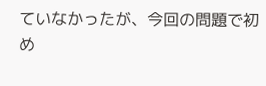ていなかったが、今回の問題で初め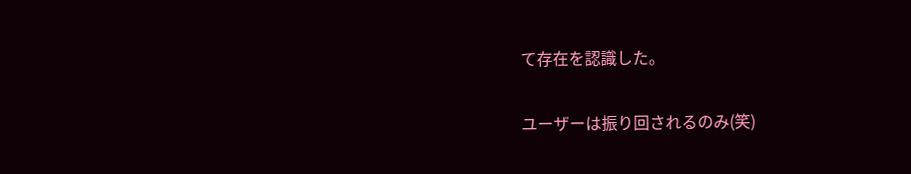て存在を認識した。

ユーザーは振り回されるのみ(笑)